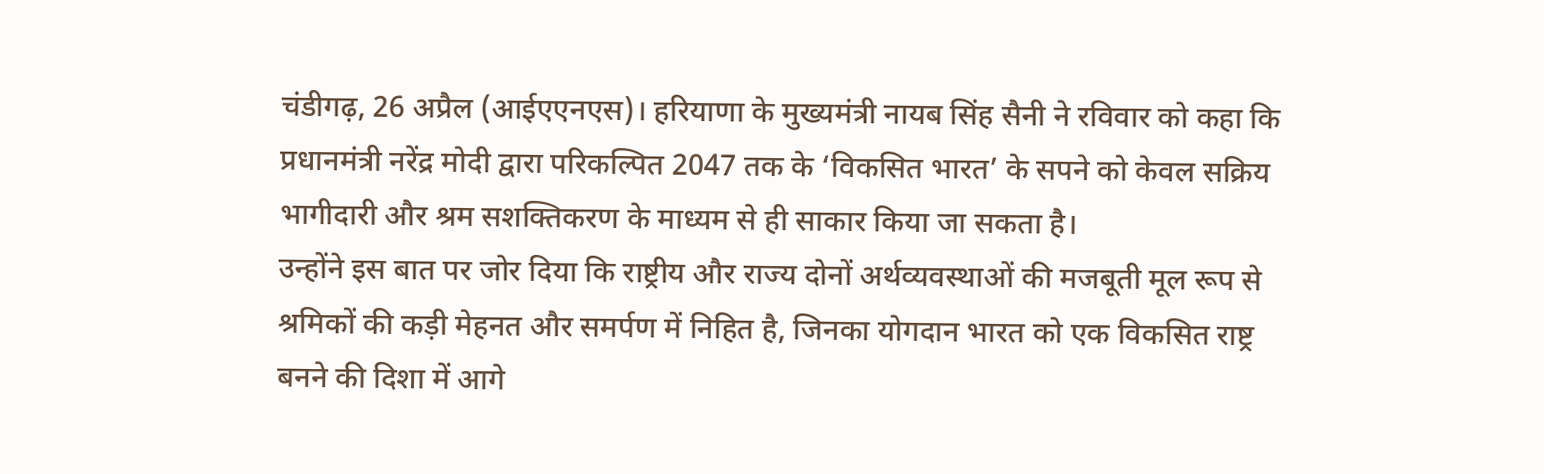चंडीगढ़, 26 अप्रैल (आईएएनएस)। हरियाणा के मुख्यमंत्री नायब सिंह सैनी ने रविवार को कहा कि प्रधानमंत्री नरेंद्र मोदी द्वारा परिकल्पित 2047 तक के ‘विकसित भारत’ के सपने को केवल सक्रिय भागीदारी और श्रम सशक्तिकरण के माध्यम से ही साकार किया जा सकता है।
उन्होंने इस बात पर जोर दिया कि राष्ट्रीय और राज्य दोनों अर्थव्यवस्थाओं की मजबूती मूल रूप से श्रमिकों की कड़ी मेहनत और समर्पण में निहित है, जिनका योगदान भारत को एक विकसित राष्ट्र बनने की दिशा में आगे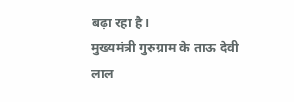बढ़ा रहा है।
मुख्यमंत्री गुरुग्राम के ताऊ देवी लाल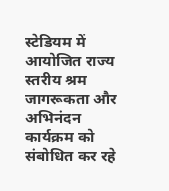स्टेडियम में आयोजित राज्य स्तरीय श्रम जागरूकता और अभिनंदन कार्यक्रम को संबोधित कर रहे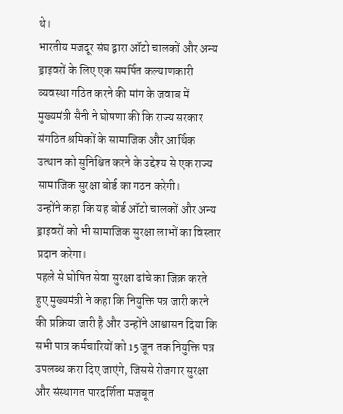थे।
भारतीय मजदूर संघ द्वारा ऑटो चालकों और अन्य ड्राइवरों के लिए एक समर्पित कल्याणकारी व्यवस्था गठित करने की मांग के जवाब में मुख्यमंत्री सैनी ने घोषणा की कि राज्य सरकार संगठित श्रमिकों के सामाजिक और आर्थिक उत्थान को सुनिश्चित करने के उद्देश्य से एक राज्य सामाजिक सुरक्षा बोर्ड का गठन करेगी।
उन्होंने कहा कि यह बोर्ड ऑटो चालकों और अन्य ड्राइवरों को भी सामाजिक सुरक्षा लाभों का विस्तार प्रदान करेगा।
पहले से घोषित सेवा सुरक्षा ढांचे का जिक्र करते हुए मुख्यमंत्री ने कहा कि नियुक्ति पत्र जारी करने की प्रक्रिया जारी है और उन्होंने आश्वासन दिया कि सभी पात्र कर्मचारियों को 15 जून तक नियुक्ति पत्र उपलब्ध करा दिए जाएंगे, जिससे रोजगार सुरक्षा और संस्थागत पारदर्शिता मजबूत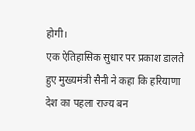होगी।
एक ऐतिहासिक सुधार पर प्रकाश डालते हुए मुख्यमंत्री सैनी ने कहा कि हरियाणा देश का पहला राज्य बन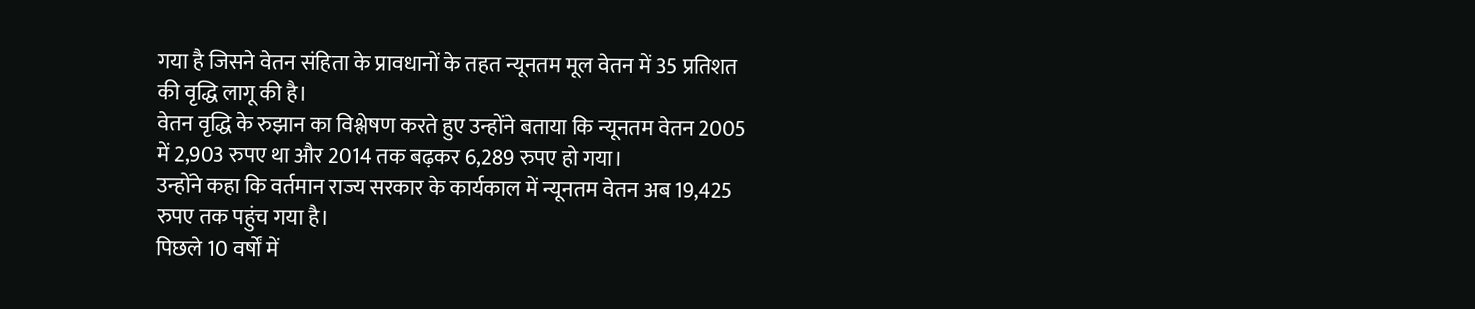गया है जिसने वेतन संहिता के प्रावधानों के तहत न्यूनतम मूल वेतन में 35 प्रतिशत की वृद्धि लागू की है।
वेतन वृद्धि के रुझान का विश्लेषण करते हुए उन्होंने बताया कि न्यूनतम वेतन 2005 में 2,903 रुपए था और 2014 तक बढ़कर 6,289 रुपए हो गया।
उन्होंने कहा कि वर्तमान राज्य सरकार के कार्यकाल में न्यूनतम वेतन अब 19,425 रुपए तक पहुंच गया है।
पिछले 10 वर्षों में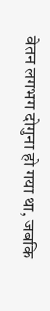वेतन लगभग दोगुना हो गया था, जबकि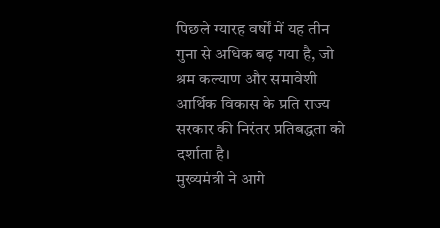पिछले ग्यारह वर्षों में यह तीन गुना से अधिक बढ़ गया है, जो श्रम कल्याण और समावेशी आर्थिक विकास के प्रति राज्य सरकार की निरंतर प्रतिबद्धता को दर्शाता है।
मुख्यमंत्री ने आगे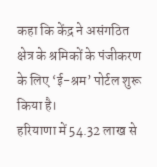कहा कि केंद्र ने असंगठित क्षेत्र के श्रमिकों के पंजीकरण के लिए ‘ई-श्रम’ पोर्टल शुरू किया है।
हरियाणा में 54.32 लाख से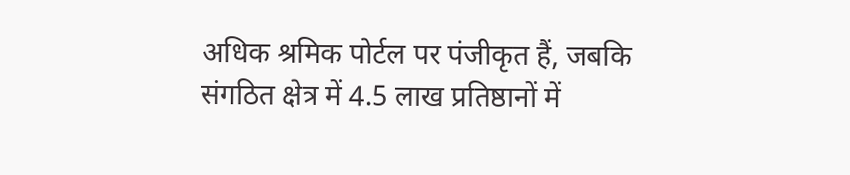अधिक श्रमिक पोर्टल पर पंजीकृत हैं, जबकि संगठित क्षेत्र में 4.5 लाख प्रतिष्ठानों में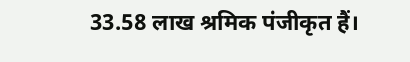33.58 लाख श्रमिक पंजीकृत हैं।